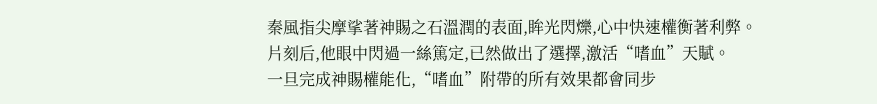秦風指尖摩挲著神賜之石溫潤的表面,眸光閃爍,心中快速權衡著利弊。
片刻后,他眼中閃過一絲篤定,已然做出了選擇,激活“嗜血”天賦。
一旦完成神賜權能化,“嗜血”附帶的所有效果都會同步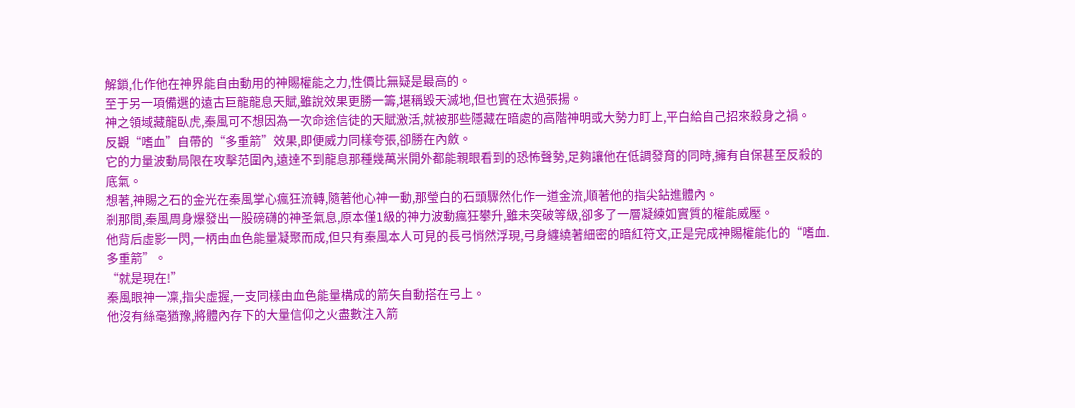解鎖,化作他在神界能自由動用的神賜權能之力,性價比無疑是最高的。
至于另一項備選的遠古巨龍龍息天賦,雖說效果更勝一籌,堪稱毀天滅地,但也實在太過張揚。
神之領域藏龍臥虎,秦風可不想因為一次命途信徒的天賦激活,就被那些隱藏在暗處的高階神明或大勢力盯上,平白給自己招來殺身之禍。
反觀“嗜血”自帶的“多重箭”效果,即便威力同樣夸張,卻勝在內斂。
它的力量波動局限在攻擊范圍內,遠達不到龍息那種幾萬米開外都能親眼看到的恐怖聲勢,足夠讓他在低調發育的同時,擁有自保甚至反殺的底氣。
想著,神賜之石的金光在秦風掌心瘋狂流轉,隨著他心神一動,那瑩白的石頭驟然化作一道金流,順著他的指尖鉆進體內。
剎那間,秦風周身爆發出一股磅礴的神圣氣息,原本僅1級的神力波動瘋狂攀升,雖未突破等級,卻多了一層凝練如實質的權能威壓。
他背后虛影一閃,一柄由血色能量凝聚而成,但只有秦風本人可見的長弓悄然浮現,弓身纏繞著細密的暗紅符文,正是完成神賜權能化的“嗜血.多重箭”。
“就是現在!”
秦風眼神一凜,指尖虛握,一支同樣由血色能量構成的箭矢自動搭在弓上。
他沒有絲毫猶豫,將體內存下的大量信仰之火盡數注入箭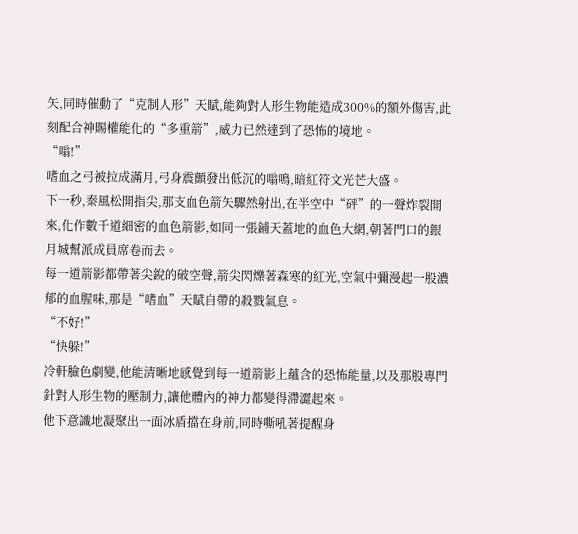矢,同時催動了“克制人形”天賦,能夠對人形生物能造成300%的額外傷害,此刻配合神賜權能化的“多重箭”,威力已然達到了恐怖的境地。
“嗡!”
嗜血之弓被拉成滿月,弓身震顫發出低沉的嗡鳴,暗紅符文光芒大盛。
下一秒,秦風松開指尖,那支血色箭矢驟然射出,在半空中“砰”的一聲炸裂開來,化作數千道細密的血色箭影,如同一張鋪天蓋地的血色大網,朝著門口的銀月城幫派成員席卷而去。
每一道箭影都帶著尖銳的破空聲,箭尖閃爍著森寒的紅光,空氣中彌漫起一股濃郁的血腥味,那是“嗜血”天賦自帶的殺戮氣息。
“不好!”
“快躲!”
冷軒臉色劇變,他能清晰地感覺到每一道箭影上蘊含的恐怖能量,以及那股專門針對人形生物的壓制力,讓他體內的神力都變得滯澀起來。
他下意識地凝聚出一面冰盾擋在身前,同時嘶吼著提醒身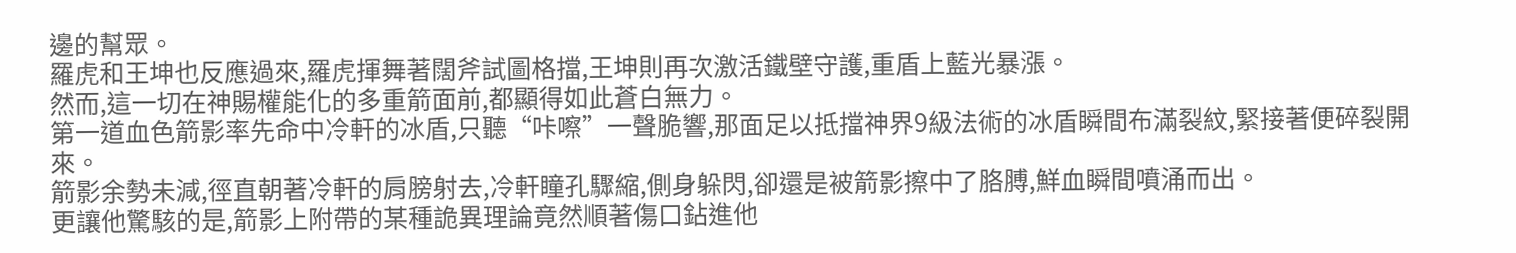邊的幫眾。
羅虎和王坤也反應過來,羅虎揮舞著闊斧試圖格擋,王坤則再次激活鐵壁守護,重盾上藍光暴漲。
然而,這一切在神賜權能化的多重箭面前,都顯得如此蒼白無力。
第一道血色箭影率先命中冷軒的冰盾,只聽“咔嚓”一聲脆響,那面足以抵擋神界9級法術的冰盾瞬間布滿裂紋,緊接著便碎裂開來。
箭影余勢未減,徑直朝著冷軒的肩膀射去,冷軒瞳孔驟縮,側身躲閃,卻還是被箭影擦中了胳膊,鮮血瞬間噴涌而出。
更讓他驚駭的是,箭影上附帶的某種詭異理論竟然順著傷口鉆進他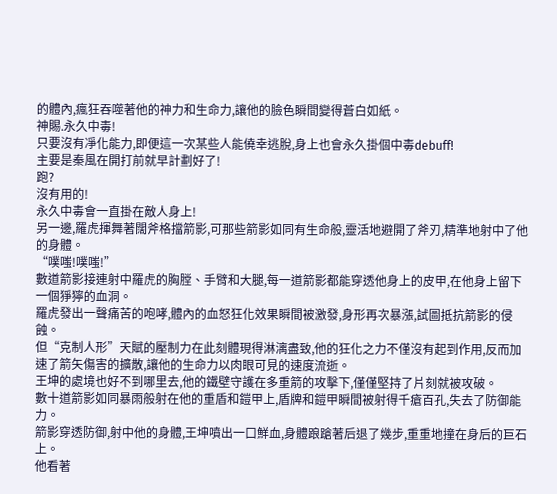的體內,瘋狂吞噬著他的神力和生命力,讓他的臉色瞬間變得蒼白如紙。
神賜.永久中毒!
只要沒有凈化能力,即便這一次某些人能僥幸逃脫,身上也會永久掛個中毒debuff!
主要是秦風在開打前就早計劃好了!
跑?
沒有用的!
永久中毒會一直掛在敵人身上!
另一邊,羅虎揮舞著闊斧格擋箭影,可那些箭影如同有生命般,靈活地避開了斧刃,精準地射中了他的身體。
“噗嗤!噗嗤!”
數道箭影接連射中羅虎的胸膛、手臂和大腿,每一道箭影都能穿透他身上的皮甲,在他身上留下一個猙獰的血洞。
羅虎發出一聲痛苦的咆哮,體內的血怒狂化效果瞬間被激發,身形再次暴漲,試圖抵抗箭影的侵蝕。
但“克制人形”天賦的壓制力在此刻體現得淋漓盡致,他的狂化之力不僅沒有起到作用,反而加速了箭矢傷害的擴散,讓他的生命力以肉眼可見的速度流逝。
王坤的處境也好不到哪里去,他的鐵壁守護在多重箭的攻擊下,僅僅堅持了片刻就被攻破。
數十道箭影如同暴雨般射在他的重盾和鎧甲上,盾牌和鎧甲瞬間被射得千瘡百孔,失去了防御能力。
箭影穿透防御,射中他的身體,王坤噴出一口鮮血,身體踉蹌著后退了幾步,重重地撞在身后的巨石上。
他看著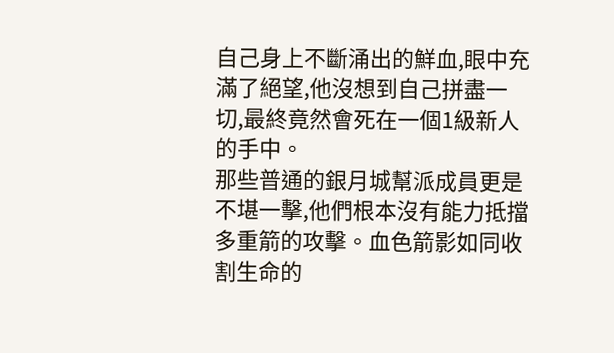自己身上不斷涌出的鮮血,眼中充滿了絕望,他沒想到自己拼盡一切,最終竟然會死在一個1級新人的手中。
那些普通的銀月城幫派成員更是不堪一擊,他們根本沒有能力抵擋多重箭的攻擊。血色箭影如同收割生命的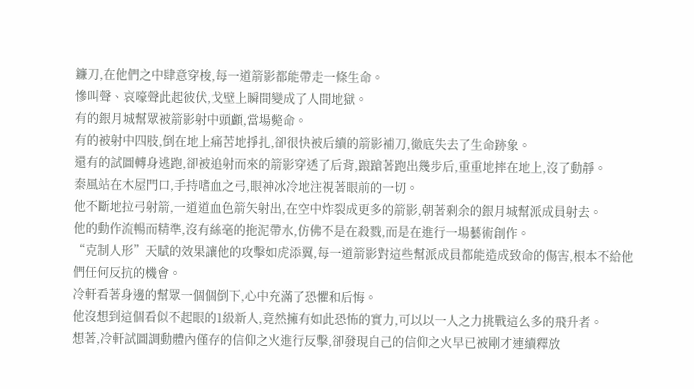鐮刀,在他們之中肆意穿梭,每一道箭影都能帶走一條生命。
慘叫聲、哀嚎聲此起彼伏,戈壁上瞬間變成了人間地獄。
有的銀月城幫眾被箭影射中頭顱,當場斃命。
有的被射中四肢,倒在地上痛苦地掙扎,卻很快被后續的箭影補刀,徹底失去了生命跡象。
還有的試圖轉身逃跑,卻被追射而來的箭影穿透了后背,踉蹌著跑出幾步后,重重地摔在地上,沒了動靜。
秦風站在木屋門口,手持嗜血之弓,眼神冰冷地注視著眼前的一切。
他不斷地拉弓射箭,一道道血色箭矢射出,在空中炸裂成更多的箭影,朝著剩余的銀月城幫派成員射去。
他的動作流暢而精準,沒有絲毫的拖泥帶水,仿佛不是在殺戮,而是在進行一場藝術創作。
“克制人形”天賦的效果讓他的攻擊如虎添翼,每一道箭影對這些幫派成員都能造成致命的傷害,根本不給他們任何反抗的機會。
冷軒看著身邊的幫眾一個個倒下,心中充滿了恐懼和后悔。
他沒想到這個看似不起眼的1級新人,竟然擁有如此恐怖的實力,可以以一人之力挑戰這么多的飛升者。
想著,冷軒試圖調動體內僅存的信仰之火進行反擊,卻發現自己的信仰之火早已被剛才連續釋放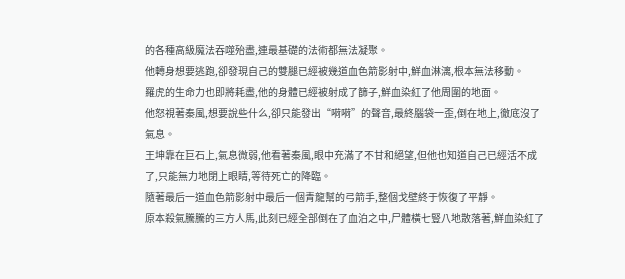的各種高級魔法吞噬殆盡,連最基礎的法術都無法凝聚。
他轉身想要逃跑,卻發現自己的雙腿已經被幾道血色箭影射中,鮮血淋漓,根本無法移動。
羅虎的生命力也即將耗盡,他的身體已經被射成了篩子,鮮血染紅了他周圍的地面。
他怒視著秦風,想要說些什么,卻只能發出“嗬嗬”的聲音,最終腦袋一歪,倒在地上,徹底沒了氣息。
王坤靠在巨石上,氣息微弱,他看著秦風,眼中充滿了不甘和絕望,但他也知道自己已經活不成了,只能無力地閉上眼睛,等待死亡的降臨。
隨著最后一道血色箭影射中最后一個青龍幫的弓箭手,整個戈壁終于恢復了平靜。
原本殺氣騰騰的三方人馬,此刻已經全部倒在了血泊之中,尸體橫七豎八地散落著,鮮血染紅了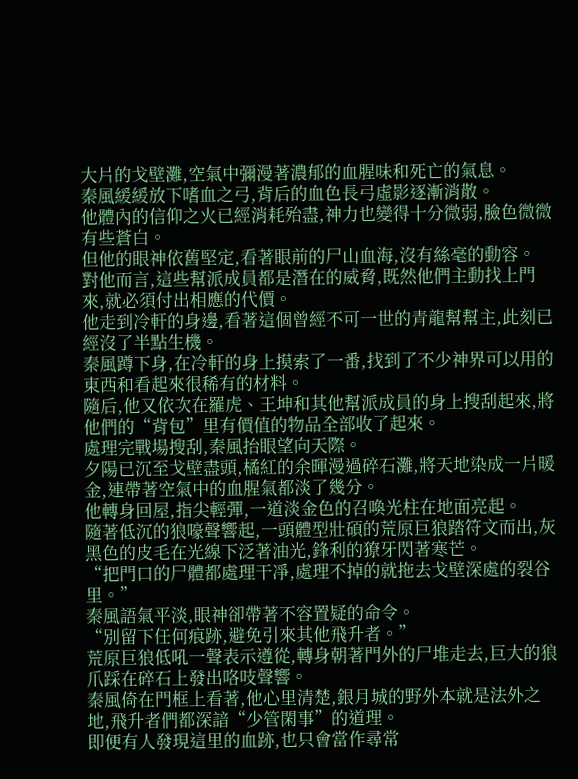大片的戈壁灘,空氣中彌漫著濃郁的血腥味和死亡的氣息。
秦風緩緩放下嗜血之弓,背后的血色長弓虛影逐漸消散。
他體內的信仰之火已經消耗殆盡,神力也變得十分微弱,臉色微微有些蒼白。
但他的眼神依舊堅定,看著眼前的尸山血海,沒有絲毫的動容。
對他而言,這些幫派成員都是潛在的威脅,既然他們主動找上門來,就必須付出相應的代價。
他走到冷軒的身邊,看著這個曾經不可一世的青龍幫幫主,此刻已經沒了半點生機。
秦風蹲下身,在冷軒的身上摸索了一番,找到了不少神界可以用的東西和看起來很稀有的材料。
隨后,他又依次在羅虎、王坤和其他幫派成員的身上搜刮起來,將他們的“背包”里有價值的物品全部收了起來。
處理完戰場搜刮,秦風抬眼望向天際。
夕陽已沉至戈壁盡頭,橘紅的余暉漫過碎石灘,將天地染成一片暖金,連帶著空氣中的血腥氣都淡了幾分。
他轉身回屋,指尖輕彈,一道淡金色的召喚光柱在地面亮起。
隨著低沉的狼嚎聲響起,一頭體型壯碩的荒原巨狼踏符文而出,灰黑色的皮毛在光線下泛著油光,鋒利的獠牙閃著寒芒。
“把門口的尸體都處理干凈,處理不掉的就拖去戈壁深處的裂谷里。”
秦風語氣平淡,眼神卻帶著不容置疑的命令。
“別留下任何痕跡,避免引來其他飛升者。”
荒原巨狼低吼一聲表示遵從,轉身朝著門外的尸堆走去,巨大的狼爪踩在碎石上發出咯吱聲響。
秦風倚在門框上看著,他心里清楚,銀月城的野外本就是法外之地,飛升者們都深諳“少管閑事”的道理。
即便有人發現這里的血跡,也只會當作尋常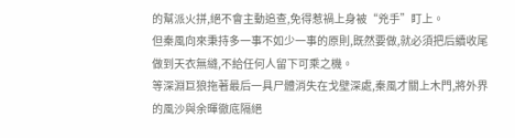的幫派火拼,絕不會主動追查,免得惹禍上身被“兇手”盯上。
但秦風向來秉持多一事不如少一事的原則,既然要做,就必須把后續收尾做到天衣無縫,不給任何人留下可乘之機。
等深淵巨狼拖著最后一具尸體消失在戈壁深處,秦風才關上木門,將外界的風沙與余暉徹底隔絕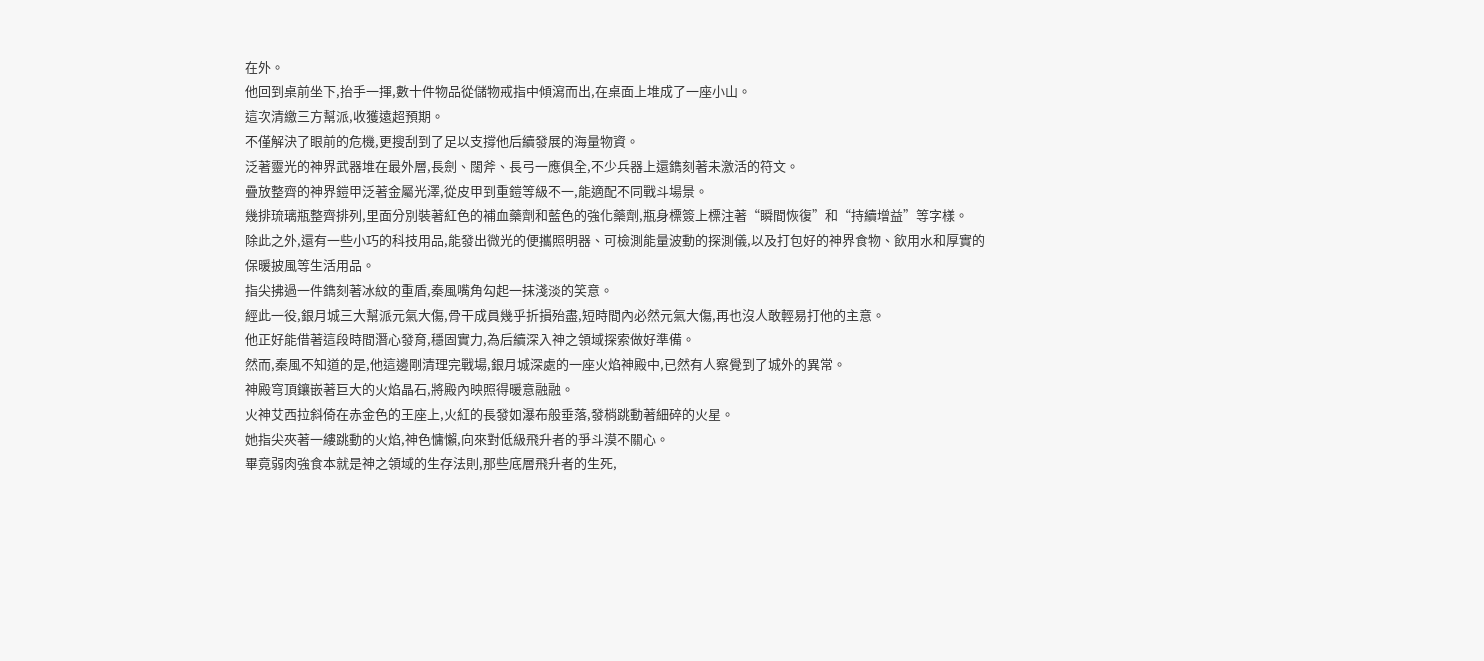在外。
他回到桌前坐下,抬手一揮,數十件物品從儲物戒指中傾瀉而出,在桌面上堆成了一座小山。
這次清繳三方幫派,收獲遠超預期。
不僅解決了眼前的危機,更搜刮到了足以支撐他后續發展的海量物資。
泛著靈光的神界武器堆在最外層,長劍、闊斧、長弓一應俱全,不少兵器上還鐫刻著未激活的符文。
疊放整齊的神界鎧甲泛著金屬光澤,從皮甲到重鎧等級不一,能適配不同戰斗場景。
幾排琉璃瓶整齊排列,里面分別裝著紅色的補血藥劑和藍色的強化藥劑,瓶身標簽上標注著“瞬間恢復”和“持續增益”等字樣。
除此之外,還有一些小巧的科技用品,能發出微光的便攜照明器、可檢測能量波動的探測儀,以及打包好的神界食物、飲用水和厚實的保暖披風等生活用品。
指尖拂過一件鐫刻著冰紋的重盾,秦風嘴角勾起一抹淺淡的笑意。
經此一役,銀月城三大幫派元氣大傷,骨干成員幾乎折損殆盡,短時間內必然元氣大傷,再也沒人敢輕易打他的主意。
他正好能借著這段時間潛心發育,穩固實力,為后續深入神之領域探索做好準備。
然而,秦風不知道的是,他這邊剛清理完戰場,銀月城深處的一座火焰神殿中,已然有人察覺到了城外的異常。
神殿穹頂鑲嵌著巨大的火焰晶石,將殿內映照得暖意融融。
火神艾西拉斜倚在赤金色的王座上,火紅的長發如瀑布般垂落,發梢跳動著細碎的火星。
她指尖夾著一縷跳動的火焰,神色慵懶,向來對低級飛升者的爭斗漠不關心。
畢竟弱肉強食本就是神之領域的生存法則,那些底層飛升者的生死,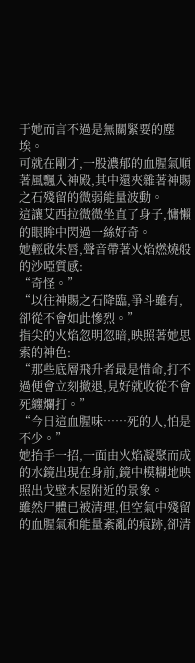于她而言不過是無關緊要的塵埃。
可就在剛才,一股濃郁的血腥氣順著風飄入神殿,其中還夾雜著神賜之石殘留的微弱能量波動。
這讓艾西拉微微坐直了身子,慵懶的眼眸中閃過一絲好奇。
她輕啟朱唇,聲音帶著火焰燃燒般的沙啞質感:
“奇怪。”
“以往神賜之石降臨,爭斗雖有,卻從不會如此慘烈。”
指尖的火焰忽明忽暗,映照著她思索的神色:
“那些底層飛升者最是惜命,打不過便會立刻撤退,見好就收從不會死纏爛打。”
“今日這血腥味……死的人,怕是不少。”
她抬手一招,一面由火焰凝聚而成的水鏡出現在身前,鏡中模糊地映照出戈壁木屋附近的景象。
雖然尸體已被清理,但空氣中殘留的血腥氣和能量紊亂的痕跡,卻清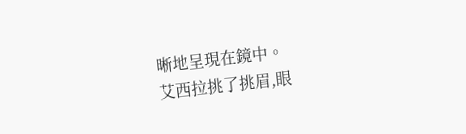晰地呈現在鏡中。
艾西拉挑了挑眉,眼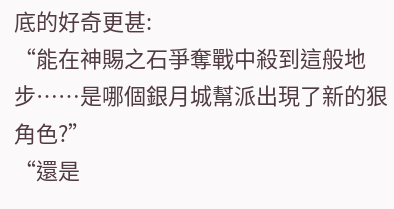底的好奇更甚:
“能在神賜之石爭奪戰中殺到這般地步……是哪個銀月城幫派出現了新的狠角色?”
“還是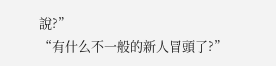說?”
“有什么不一般的新人冒頭了?”